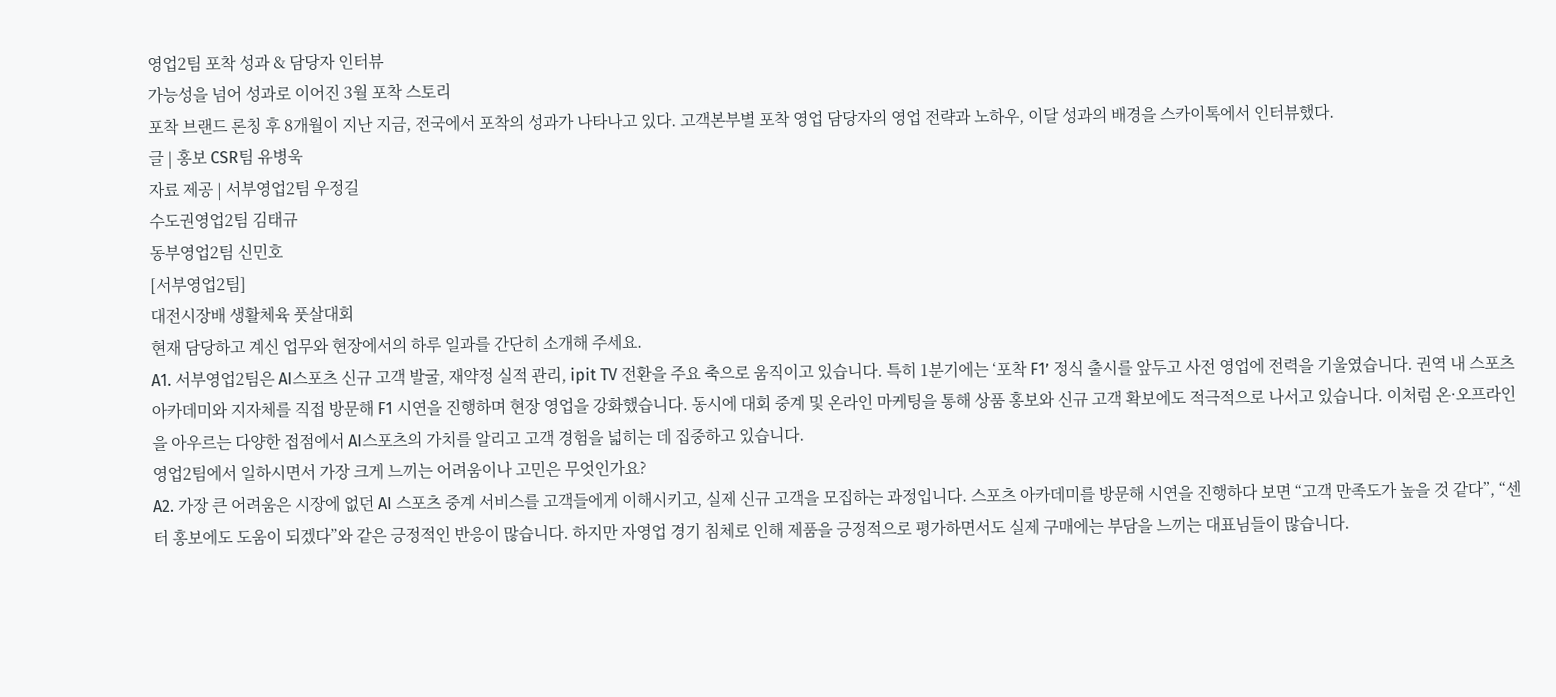영업2팀 포착 성과 & 담당자 인터뷰
가능성을 넘어 성과로 이어진 3월 포착 스토리
포착 브랜드 론칭 후 8개월이 지난 지금, 전국에서 포착의 성과가 나타나고 있다. 고객본부별 포착 영업 담당자의 영업 전략과 노하우, 이달 성과의 배경을 스카이톡에서 인터뷰했다.
글 | 홍보 CSR팀 유병욱
자료 제공 | 서부영업2팀 우정길
수도권영업2팀 김태규
동부영업2팀 신민호
[서부영업2팀]
대전시장배 생활체육 풋살대회
현재 담당하고 계신 업무와 현장에서의 하루 일과를 간단히 소개해 주세요.
A1. 서부영업2팀은 AI스포츠 신규 고객 발굴, 재약정 실적 관리, ipit TV 전환을 주요 축으로 움직이고 있습니다. 특히 1분기에는 ‘포착 F1’ 정식 출시를 앞두고 사전 영업에 전력을 기울였습니다. 권역 내 스포츠 아카데미와 지자체를 직접 방문해 F1 시연을 진행하며 현장 영업을 강화했습니다. 동시에 대회 중계 및 온라인 마케팅을 통해 상품 홍보와 신규 고객 확보에도 적극적으로 나서고 있습니다. 이처럼 온·오프라인을 아우르는 다양한 접점에서 AI스포츠의 가치를 알리고 고객 경험을 넓히는 데 집중하고 있습니다.
영업2팀에서 일하시면서 가장 크게 느끼는 어려움이나 고민은 무엇인가요?
A2. 가장 큰 어려움은 시장에 없던 AI 스포츠 중계 서비스를 고객들에게 이해시키고, 실제 신규 고객을 모집하는 과정입니다. 스포츠 아카데미를 방문해 시연을 진행하다 보면 “고객 만족도가 높을 것 같다”, “센터 홍보에도 도움이 되겠다”와 같은 긍정적인 반응이 많습니다. 하지만 자영업 경기 침체로 인해 제품을 긍정적으로 평가하면서도 실제 구매에는 부담을 느끼는 대표님들이 많습니다.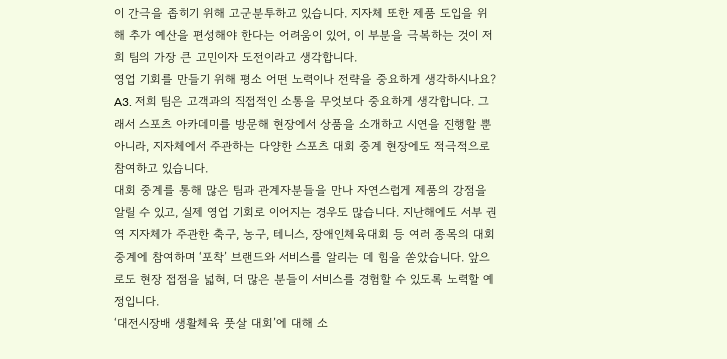이 간극을 좁히기 위해 고군분투하고 있습니다. 지자체 또한 제품 도입을 위해 추가 예산을 편성해야 한다는 어려움이 있어, 이 부분을 극복하는 것이 저희 팀의 가장 큰 고민이자 도전이라고 생각합니다.
영업 기회를 만들기 위해 평소 어떤 노력이나 전략을 중요하게 생각하시나요?
A3. 저희 팀은 고객과의 직접적인 소통을 무엇보다 중요하게 생각합니다. 그래서 스포츠 아카데미를 방문해 현장에서 상품을 소개하고 시연을 진행할 뿐 아니라, 지자체에서 주관하는 다양한 스포츠 대회 중계 현장에도 적극적으로 참여하고 있습니다.
대회 중계를 통해 많은 팀과 관계자분들을 만나 자연스럽게 제품의 강점을 알릴 수 있고, 실제 영업 기회로 이어지는 경우도 많습니다. 지난해에도 서부 권역 지자체가 주관한 축구, 농구, 테니스, 장애인체육대회 등 여러 종목의 대회 중계에 참여하며 ‘포착’ 브랜드와 서비스를 알리는 데 힘을 쏟았습니다. 앞으로도 현장 접점을 넓혀, 더 많은 분들이 서비스를 경험할 수 있도록 노력할 예정입니다.
‘대전시장배 생활체육 풋살 대회’에 대해 소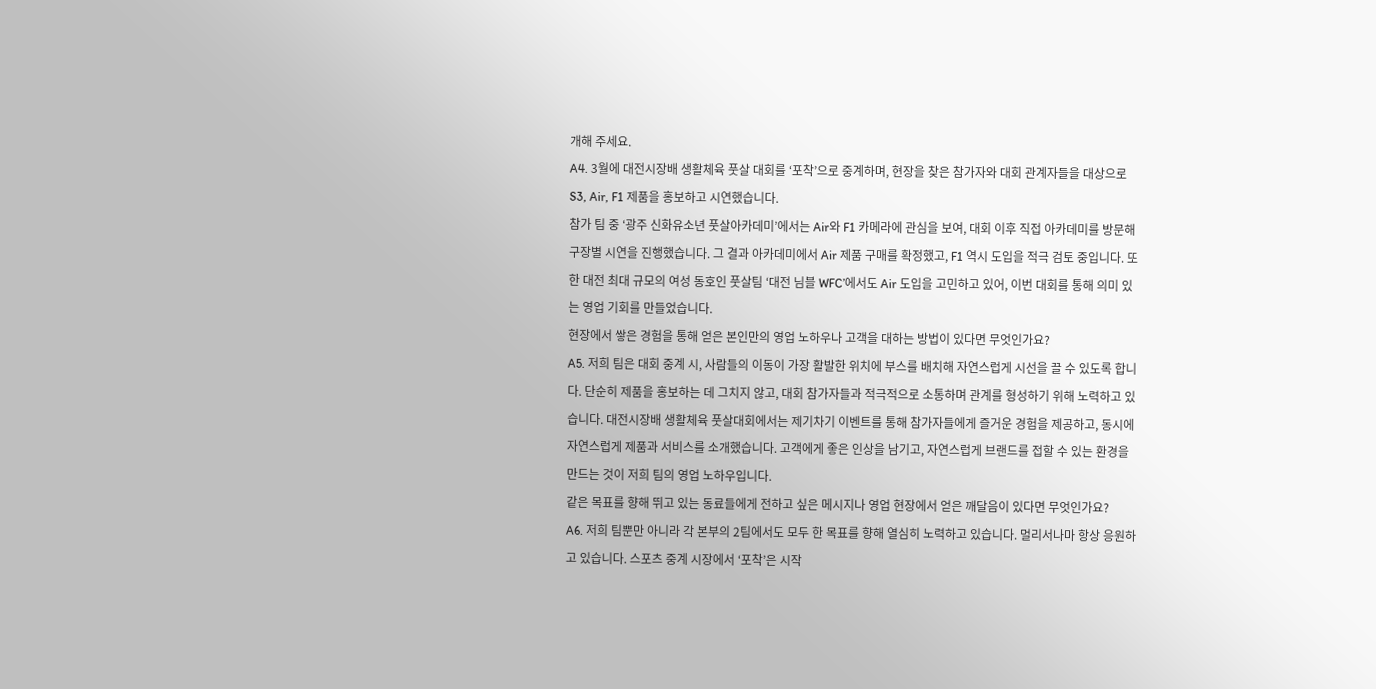개해 주세요.
A4. 3월에 대전시장배 생활체육 풋살 대회를 ‘포착’으로 중계하며, 현장을 찾은 참가자와 대회 관계자들을 대상으로 S3, Air, F1 제품을 홍보하고 시연했습니다.
참가 팀 중 ‘광주 신화유소년 풋살아카데미’에서는 Air와 F1 카메라에 관심을 보여, 대회 이후 직접 아카데미를 방문해 구장별 시연을 진행했습니다. 그 결과 아카데미에서 Air 제품 구매를 확정했고, F1 역시 도입을 적극 검토 중입니다. 또한 대전 최대 규모의 여성 동호인 풋살팀 ‘대전 님블 WFC’에서도 Air 도입을 고민하고 있어, 이번 대회를 통해 의미 있는 영업 기회를 만들었습니다.
현장에서 쌓은 경험을 통해 얻은 본인만의 영업 노하우나 고객을 대하는 방법이 있다면 무엇인가요?
A5. 저희 팀은 대회 중계 시, 사람들의 이동이 가장 활발한 위치에 부스를 배치해 자연스럽게 시선을 끌 수 있도록 합니다. 단순히 제품을 홍보하는 데 그치지 않고, 대회 참가자들과 적극적으로 소통하며 관계를 형성하기 위해 노력하고 있습니다. 대전시장배 생활체육 풋살대회에서는 제기차기 이벤트를 통해 참가자들에게 즐거운 경험을 제공하고, 동시에 자연스럽게 제품과 서비스를 소개했습니다. 고객에게 좋은 인상을 남기고, 자연스럽게 브랜드를 접할 수 있는 환경을 만드는 것이 저희 팀의 영업 노하우입니다.
같은 목표를 향해 뛰고 있는 동료들에게 전하고 싶은 메시지나 영업 현장에서 얻은 깨달음이 있다면 무엇인가요?
A6. 저희 팀뿐만 아니라 각 본부의 2팀에서도 모두 한 목표를 향해 열심히 노력하고 있습니다. 멀리서나마 항상 응원하고 있습니다. 스포츠 중계 시장에서 ‘포착’은 시작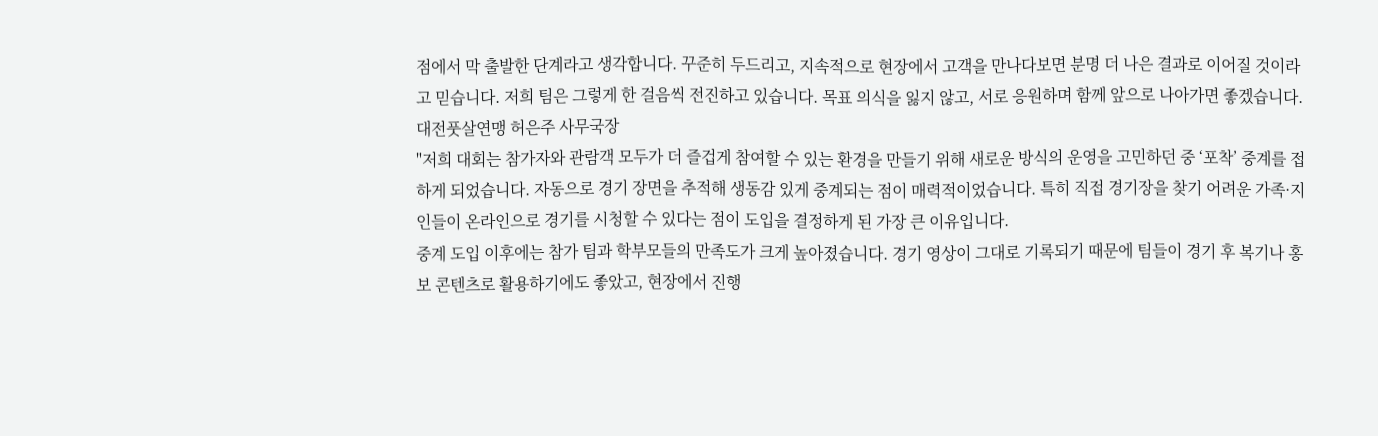점에서 막 출발한 단계라고 생각합니다. 꾸준히 두드리고, 지속적으로 현장에서 고객을 만나다보면 분명 더 나은 결과로 이어질 것이라고 믿습니다. 저희 팀은 그렇게 한 걸음씩 전진하고 있습니다. 목표 의식을 잃지 않고, 서로 응원하며 함께 앞으로 나아가면 좋겠습니다.
대전풋살연맹 허은주 사무국장
"저희 대회는 참가자와 관람객 모두가 더 즐겁게 참여할 수 있는 환경을 만들기 위해 새로운 방식의 운영을 고민하던 중 ‘포착’ 중계를 접하게 되었습니다. 자동으로 경기 장면을 추적해 생동감 있게 중계되는 점이 매력적이었습니다. 특히 직접 경기장을 찾기 어려운 가족·지인들이 온라인으로 경기를 시청할 수 있다는 점이 도입을 결정하게 된 가장 큰 이유입니다.
중계 도입 이후에는 참가 팀과 학부모들의 만족도가 크게 높아졌습니다. 경기 영상이 그대로 기록되기 때문에 팀들이 경기 후 복기나 홍보 콘텐츠로 활용하기에도 좋았고, 현장에서 진행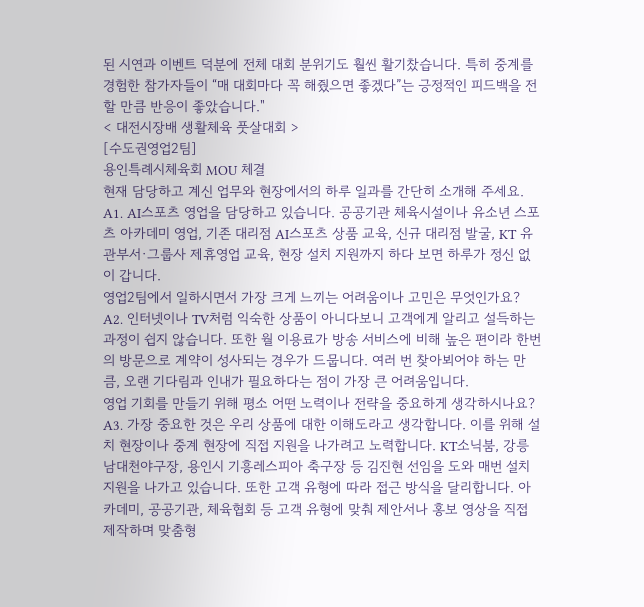된 시연과 이벤트 덕분에 전체 대회 분위기도 훨씬 활기찼습니다. 특히 중계를 경험한 참가자들이 “매 대회마다 꼭 해줬으면 좋겠다”는 긍정적인 피드백을 전할 만큼 반응이 좋았습니다."
< 대전시장배 생활체육 풋살대회 >
[수도권영업2팀]
용인특례시체육회 MOU 체결
현재 담당하고 계신 업무와 현장에서의 하루 일과를 간단히 소개해 주세요.
A1. AI스포츠 영업을 담당하고 있습니다. 공공기관 체육시설이나 유소년 스포츠 아카데미 영업, 기존 대리점 AI스포츠 상품 교육, 신규 대리점 발굴, KT 유관부서·그룹사 제휴영업 교육, 현장 설치 지원까지 하다 보면 하루가 정신 없이 갑니다.
영업2팀에서 일하시면서 가장 크게 느끼는 어려움이나 고민은 무엇인가요?
A2. 인터넷이나 TV처럼 익숙한 상품이 아니다보니 고객에게 알리고 설득하는 과정이 쉽지 않습니다. 또한 월 이용료가 방송 서비스에 비해 높은 편이라 한번의 방문으로 계약이 성사되는 경우가 드뭅니다. 여러 번 찾아뵈어야 하는 만큼, 오랜 기다림과 인내가 필요하다는 점이 가장 큰 어려움입니다.
영업 기회를 만들기 위해 평소 어떤 노력이나 전략을 중요하게 생각하시나요?
A3. 가장 중요한 것은 우리 상품에 대한 이해도라고 생각합니다. 이를 위해 설치 현장이나 중계 현장에 직접 지원을 나가려고 노력합니다. KT소닉붐, 강릉 남대천야구장, 용인시 기흥레스피아 축구장 등 김진현 선임을 도와 매번 설치 지원을 나가고 있습니다. 또한 고객 유형에 따라 접근 방식을 달리합니다. 아카데미, 공공기관, 체육협회 등 고객 유형에 맞춰 제안서나 홍보 영상을 직접 제작하며 맞춤형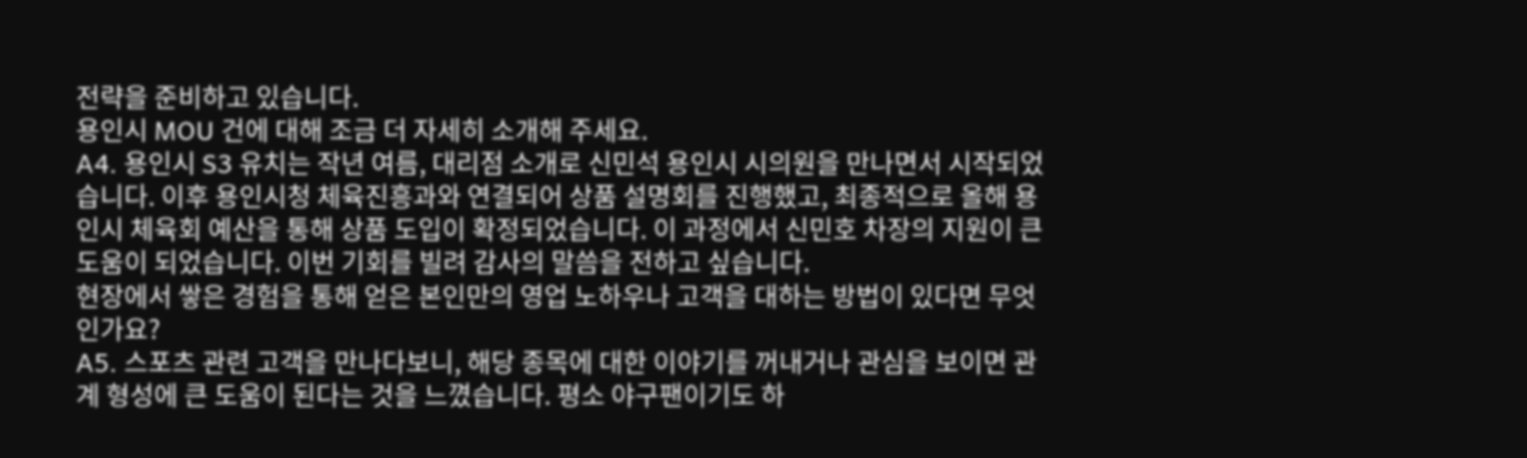전략을 준비하고 있습니다.
용인시 MOU 건에 대해 조금 더 자세히 소개해 주세요.
A4. 용인시 S3 유치는 작년 여름, 대리점 소개로 신민석 용인시 시의원을 만나면서 시작되었습니다. 이후 용인시청 체육진흥과와 연결되어 상품 설명회를 진행했고, 최종적으로 올해 용인시 체육회 예산을 통해 상품 도입이 확정되었습니다. 이 과정에서 신민호 차장의 지원이 큰 도움이 되었습니다. 이번 기회를 빌려 감사의 말씀을 전하고 싶습니다.
현장에서 쌓은 경험을 통해 얻은 본인만의 영업 노하우나 고객을 대하는 방법이 있다면 무엇인가요?
A5. 스포츠 관련 고객을 만나다보니, 해당 종목에 대한 이야기를 꺼내거나 관심을 보이면 관계 형성에 큰 도움이 된다는 것을 느꼈습니다. 평소 야구팬이기도 하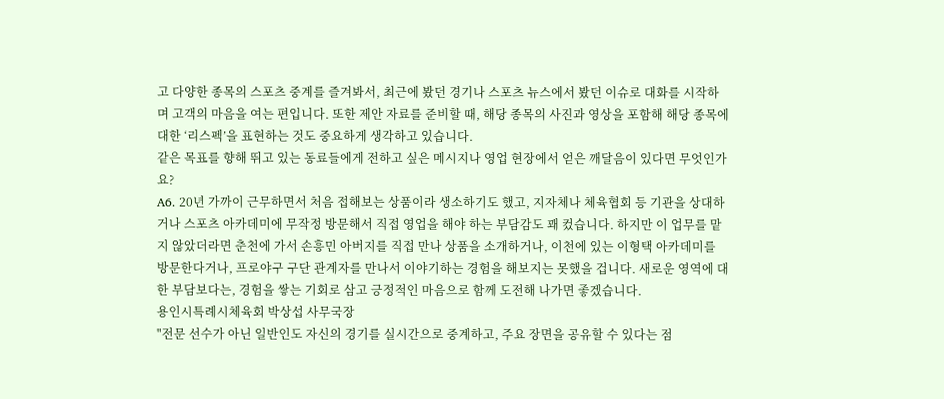고 다양한 종목의 스포츠 중계를 즐겨봐서, 최근에 봤던 경기나 스포츠 뉴스에서 봤던 이슈로 대화를 시작하며 고객의 마음을 여는 편입니다. 또한 제안 자료를 준비할 때, 해당 종목의 사진과 영상을 포함해 해당 종목에 대한 ‘리스펙’을 표현하는 것도 중요하게 생각하고 있습니다.
같은 목표를 향해 뛰고 있는 동료들에게 전하고 싶은 메시지나 영업 현장에서 얻은 깨달음이 있다면 무엇인가요?
A6. 20년 가까이 근무하면서 처음 접해보는 상품이라 생소하기도 했고, 지자체나 체육협회 등 기관을 상대하거나 스포츠 아카데미에 무작정 방문해서 직접 영업을 해야 하는 부담감도 꽤 컸습니다. 하지만 이 업무를 맡지 않았더라면 춘천에 가서 손흥민 아버지를 직접 만나 상품을 소개하거나, 이천에 있는 이형택 아카데미를 방문한다거나, 프로야구 구단 관계자를 만나서 이야기하는 경험을 해보지는 못했을 겁니다. 새로운 영역에 대한 부담보다는, 경험을 쌓는 기회로 삼고 긍정적인 마음으로 함께 도전해 나가면 좋겠습니다.
용인시특례시체육회 박상섭 사무국장
"전문 선수가 아닌 일반인도 자신의 경기를 실시간으로 중계하고, 주요 장면을 공유할 수 있다는 점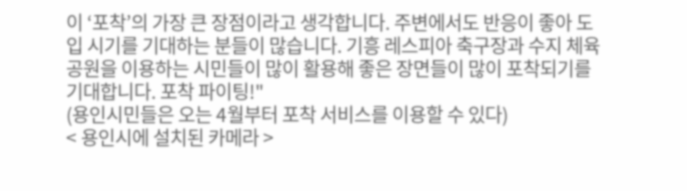이 ‘포착’의 가장 큰 장점이라고 생각합니다. 주변에서도 반응이 좋아 도입 시기를 기대하는 분들이 많습니다. 기흥 레스피아 축구장과 수지 체육공원을 이용하는 시민들이 많이 활용해 좋은 장면들이 많이 포착되기를 기대합니다. 포착 파이팅!"
(용인시민들은 오는 4월부터 포착 서비스를 이용할 수 있다)
< 용인시에 설치된 카메라 >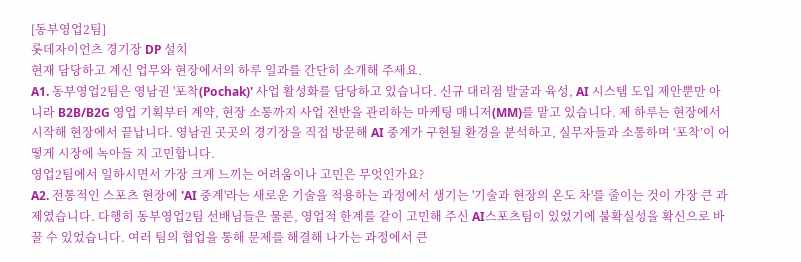[동부영업2팀]
롯데자이언츠 경기장 DP 설치
현재 담당하고 계신 업무와 현장에서의 하루 일과를 간단히 소개해 주세요.
A1. 동부영업2팀은 영남권 '포착(Pochak)' 사업 활성화를 담당하고 있습니다. 신규 대리점 발굴과 육성, AI 시스템 도입 제안뿐만 아니라 B2B/B2G 영업 기획부터 계약, 현장 소통까지 사업 전반을 관리하는 마케팅 매니저(MM)를 맡고 있습니다. 제 하루는 현장에서 시작해 현장에서 끝납니다. 영남권 곳곳의 경기장을 직접 방문해 AI 중계가 구현될 환경을 분석하고, 실무자들과 소통하며 ‘포착’이 어떻게 시장에 녹아들 지 고민합니다.
영업2팀에서 일하시면서 가장 크게 느끼는 어려움이나 고민은 무엇인가요?
A2. 전통적인 스포츠 현장에 'AI 중계'라는 새로운 기술을 적용하는 과정에서 생기는 '기술과 현장의 온도 차'를 줄이는 것이 가장 큰 과제였습니다. 다행히 동부영업2팀 선배님들은 물론, 영업적 한계를 같이 고민해 주신 AI스포츠팀이 있었기에 불확실성을 확신으로 바꿀 수 있었습니다. 여러 팀의 협업을 통해 문제를 해결해 나가는 과정에서 큰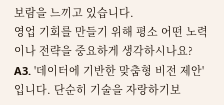보람을 느끼고 있습니다.
영업 기회를 만들기 위해 평소 어떤 노력이나 전략을 중요하게 생각하시나요?
A3. '데이터에 기반한 맞춤형 비전 제안'입니다. 단순히 기술을 자랑하기보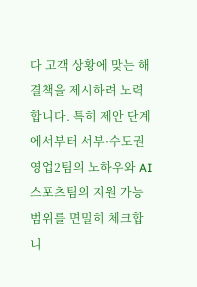다 고객 상황에 맞는 해결책을 제시하려 노력합니다. 특히 제안 단계에서부터 서부·수도권 영업2팀의 노하우와 AI스포츠팀의 지원 가능 범위를 면밀히 체크합니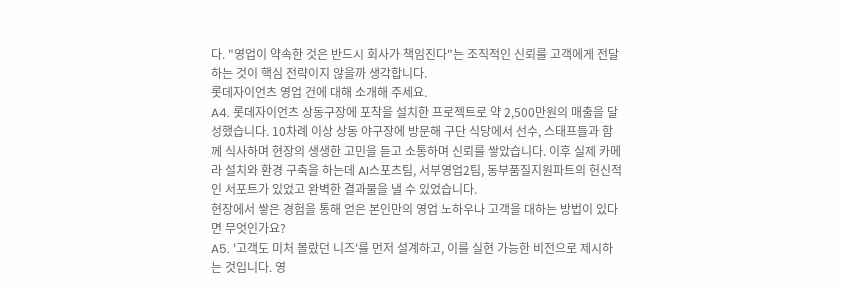다. "영업이 약속한 것은 반드시 회사가 책임진다"는 조직적인 신뢰를 고객에게 전달하는 것이 핵심 전략이지 않을까 생각합니다.
롯데자이언츠 영업 건에 대해 소개해 주세요.
A4. 롯데자이언츠 상동구장에 포착을 설치한 프로젝트로 약 2,500만원의 매출을 달성했습니다. 10차례 이상 상동 야구장에 방문해 구단 식당에서 선수, 스태프들과 함께 식사하며 현장의 생생한 고민을 듣고 소통하며 신뢰를 쌓았습니다. 이후 실제 카메라 설치와 환경 구축을 하는데 AI스포츠팀, 서부영업2팀, 동부품질지원파트의 헌신적인 서포트가 있었고 완벽한 결과물을 낼 수 있었습니다.
현장에서 쌓은 경험을 통해 얻은 본인만의 영업 노하우나 고객을 대하는 방법이 있다면 무엇인가요?
A5. '고객도 미처 몰랐던 니즈'를 먼저 설계하고, 이를 실현 가능한 비전으로 제시하는 것입니다. 영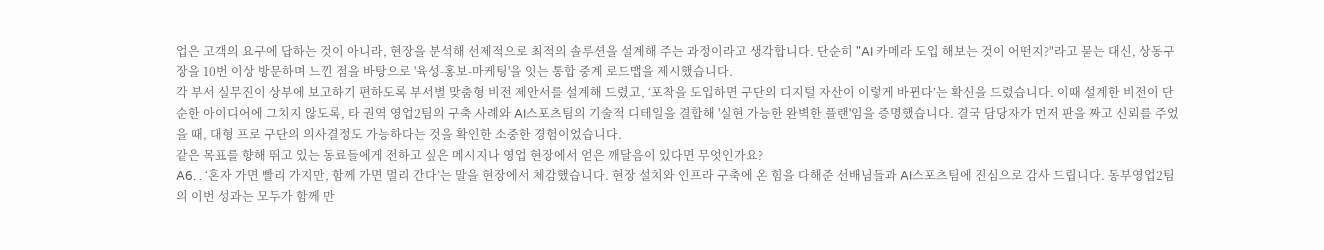업은 고객의 요구에 답하는 것이 아니라, 현장을 분석해 선제적으로 최적의 솔루션을 설계해 주는 과정이라고 생각합니다. 단순히 "AI 카메라 도입 해보는 것이 어떤지?"라고 묻는 대신, 상동구장을 10번 이상 방문하며 느낀 점을 바탕으로 '육성-홍보-마케팅'을 잇는 통합 중계 로드맵을 제시했습니다.
각 부서 실무진이 상부에 보고하기 편하도록 부서별 맞춤형 비전 제안서를 설계해 드렸고, ‘포착을 도입하면 구단의 디지털 자산이 이렇게 바뀐다’는 확신을 드렸습니다. 이때 설계한 비전이 단순한 아이디어에 그치지 않도록, 타 권역 영업2팀의 구축 사례와 AI스포츠팀의 기술적 디테일을 결합해 '실현 가능한 완벽한 플랜'임을 증명했습니다. 결국 담당자가 먼저 판을 짜고 신뢰를 주었을 때, 대형 프로 구단의 의사결정도 가능하다는 것을 확인한 소중한 경험이었습니다.
같은 목표를 향해 뛰고 있는 동료들에게 전하고 싶은 메시지나 영업 현장에서 얻은 깨달음이 있다면 무엇인가요?
A6. . ‘혼자 가면 빨리 가지만, 함께 가면 멀리 간다’는 말을 현장에서 체감했습니다. 현장 설치와 인프라 구축에 온 힘을 다해준 선배님들과 AI스포츠팀에 진심으로 감사 드립니다. 동부영업2팀의 이번 성과는 모두가 함께 만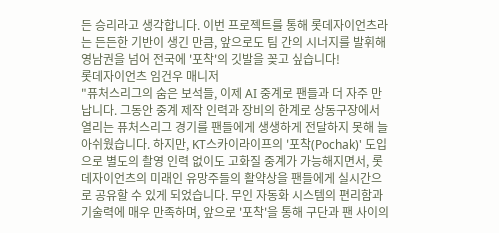든 승리라고 생각합니다. 이번 프로젝트를 통해 롯데자이언츠라는 든든한 기반이 생긴 만큼, 앞으로도 팀 간의 시너지를 발휘해 영남권을 넘어 전국에 '포착'의 깃발을 꽂고 싶습니다!
롯데자이언츠 임건우 매니저
"퓨처스리그의 숨은 보석들, 이제 AI 중계로 팬들과 더 자주 만납니다. 그동안 중계 제작 인력과 장비의 한계로 상동구장에서 열리는 퓨처스리그 경기를 팬들에게 생생하게 전달하지 못해 늘 아쉬웠습니다. 하지만, KT스카이라이프의 '포착(Pochak)' 도입으로 별도의 촬영 인력 없이도 고화질 중계가 가능해지면서, 롯데자이언츠의 미래인 유망주들의 활약상을 팬들에게 실시간으로 공유할 수 있게 되었습니다. 무인 자동화 시스템의 편리함과 기술력에 매우 만족하며, 앞으로 '포착'을 통해 구단과 팬 사이의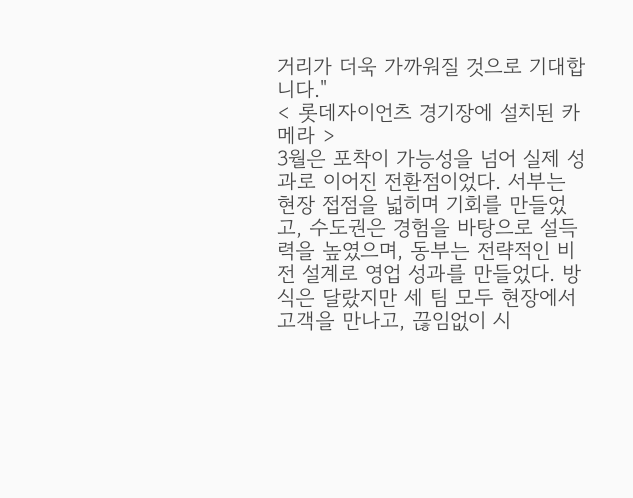거리가 더욱 가까워질 것으로 기대합니다."
< 롯데자이언츠 경기장에 설치된 카메라 >
3월은 포착이 가능성을 넘어 실제 성과로 이어진 전환점이었다. 서부는 현장 접점을 넓히며 기회를 만들었고, 수도권은 경험을 바탕으로 설득력을 높였으며, 동부는 전략적인 비전 설계로 영업 성과를 만들었다. 방식은 달랐지만 세 팀 모두 현장에서 고객을 만나고, 끊임없이 시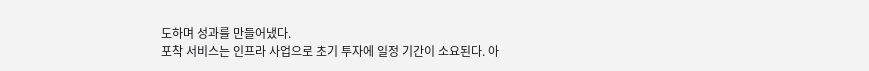도하며 성과를 만들어냈다.
포착 서비스는 인프라 사업으로 초기 투자에 일정 기간이 소요된다. 아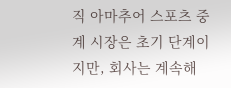직 아마추어 스포츠 중계 시장은 초기 단계이지만, 회사는 계속해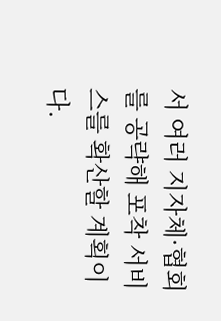서 여러 지자체·협회를 공략해 포착 서비스를 확산할 계획이다.